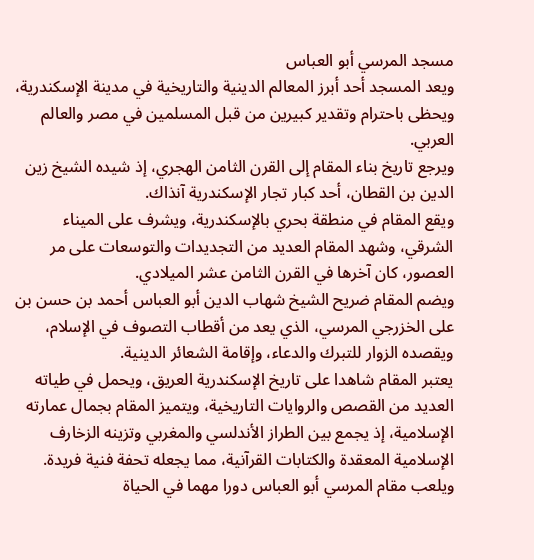مسجد المرسي أبو العباس
ويعد المسجد أحد أبرز المعالم الدينية والتاريخية في مدينة الإسكندرية، ويحظى باحترام وتقدير كبيرين من قبل المسلمين في مصر والعالم العربي.
ويرجع تاريخ بناء المقام إلى القرن الثامن الهجري، إذ شيده الشيخ زين الدين بن القطان، أحد كبار تجار الإسكندرية آنذاك.
ويقع المقام في منطقة بحري بالإسكندرية، ويشرف على الميناء الشرقي، وشهد المقام العديد من التجديدات والتوسعات على مر العصور، كان آخرها في القرن الثامن عشر الميلادي.
ويضم المقام ضريح الشيخ شهاب الدين أبو العباس أحمد بن حسن بن على الخزرجي المرسي، الذي يعد من أقطاب التصوف في الإسلام، ويقصده الزوار للتبرك والدعاء، وإقامة الشعائر الدينية.
يعتبر المقام شاهدا على تاريخ الإسكندرية العريق، ويحمل في طياته العديد من القصص والروايات التاريخية، ويتميز المقام بجمال عمارته الإسلامية، إذ يجمع بين الطراز الأندلسي والمغربي وتزينه الزخارف الإسلامية المعقدة والكتابات القرآنية، مما يجعله تحفة فنية فريدة.
ويلعب مقام المرسي أبو العباس دورا مهما في الحياة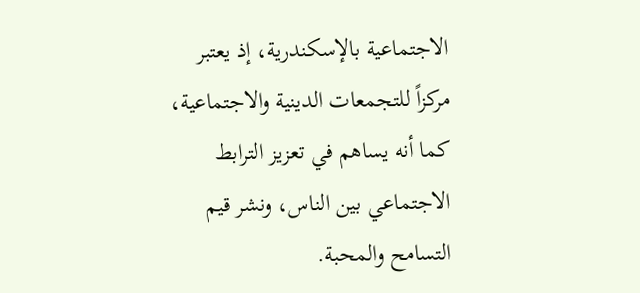الاجتماعية بالإسكندرية، إذ يعتبر مركزاً للتجمعات الدينية والاجتماعية، كما أنه يساهم في تعزيز الترابط الاجتماعي بين الناس، ونشر قيم التسامح والمحبة.